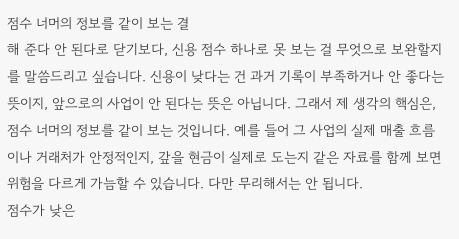점수 너머의 정보를 같이 보는 결
해 준다 안 된다로 닫기보다, 신용 점수 하나로 못 보는 걸 무엇으로 보완할지를 말씀드리고 싶습니다. 신용이 낮다는 건 과거 기록이 부족하거나 안 좋다는 뜻이지, 앞으로의 사업이 안 된다는 뜻은 아닙니다. 그래서 제 생각의 핵심은, 점수 너머의 정보를 같이 보는 것입니다. 예를 들어 그 사업의 실제 매출 흐름이나 거래처가 안정적인지, 갚을 현금이 실제로 도는지 같은 자료를 함께 보면 위험을 다르게 가늠할 수 있습니다. 다만 무리해서는 안 됩니다.
점수가 낮은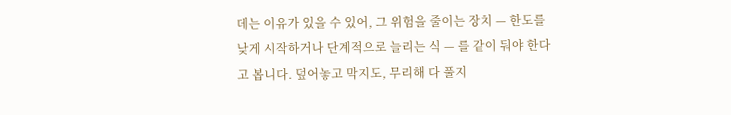데는 이유가 있을 수 있어, 그 위험을 줄이는 장치 — 한도를 낮게 시작하거나 단계적으로 늘리는 식 — 를 같이 둬야 한다고 봅니다. 덮어놓고 막지도, 무리해 다 풀지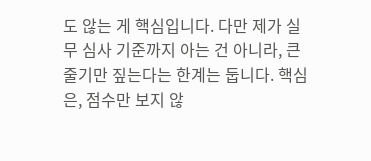도 않는 게 핵심입니다. 다만 제가 실무 심사 기준까지 아는 건 아니라, 큰 줄기만 짚는다는 한계는 둡니다. 핵심은, 점수만 보지 않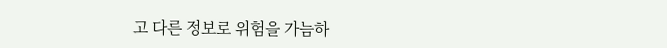고 다른 정보로 위험을 가늠하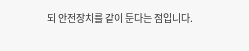되 안전장치를 같이 둔다는 점입니다.